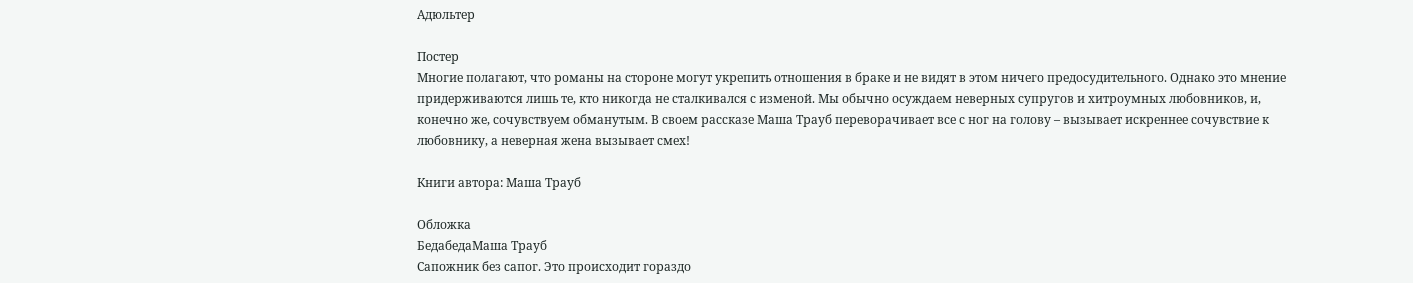Адюльтер

Постер
Многие полагают, что романы на стороне могут укрепить отношения в браке и не видят в этом ничего предосудительного. Однако это мнение придерживаются лишь те, кто никогда не сталкивался с изменой. Мы обычно осуждаем неверных супругов и хитроумных любовников, и, конечно же, сочувствуем обманутым. В своем рассказе Маша Трауб переворачивает все с ног на голову – вызывает искреннее сочувствие к любовнику, а неверная жена вызывает смех!

Книги автора: Маша Трауб

Обложка
БедабедаМаша Трауб
Сапожник без сапог. Это происходит гораздо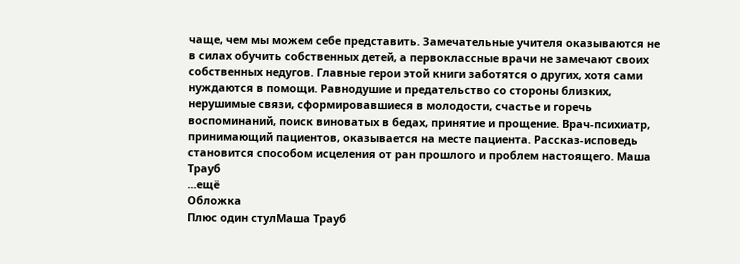чаще, чем мы можем себе представить. Замечательные учителя оказываются не в силах обучить собственных детей, а первоклассные врачи не замечают своих собственных недугов. Главные герои этой книги заботятся о других, хотя сами нуждаются в помощи. Равнодушие и предательство со стороны близких, нерушимые связи, сформировавшиеся в молодости, счастье и горечь воспоминаний, поиск виноватых в бедах, принятие и прощение. Врач-психиатр, принимающий пациентов, оказывается на месте пациента. Рассказ-исповедь становится способом исцеления от ран прошлого и проблем настоящего. Маша Трауб
...ещё
Обложка
Плюс один стулМаша Трауб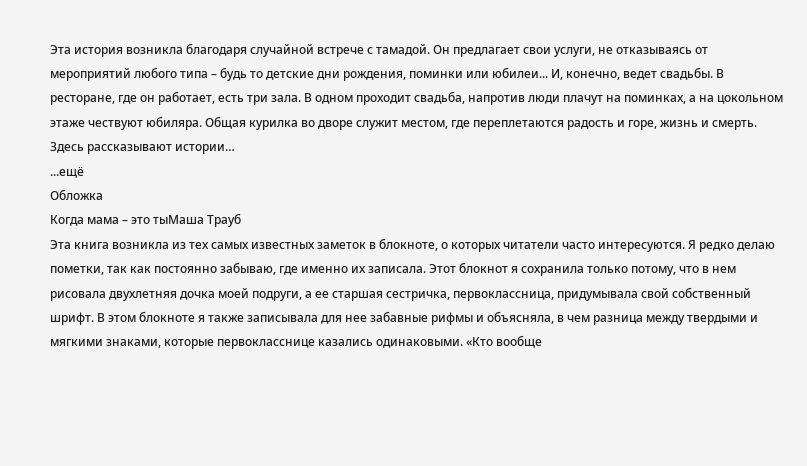Эта история возникла благодаря случайной встрече с тамадой. Он предлагает свои услуги, не отказываясь от мероприятий любого типа – будь то детские дни рождения, поминки или юбилеи... И, конечно, ведет свадьбы. В ресторане, где он работает, есть три зала. В одном проходит свадьба, напротив люди плачут на поминках, а на цокольном этаже чествуют юбиляра. Общая курилка во дворе служит местом, где переплетаются радость и горе, жизнь и смерть. Здесь рассказывают истории…
...ещё
Обложка
Когда мама – это тыМаша Трауб
Эта книга возникла из тех самых известных заметок в блокноте, о которых читатели часто интересуются. Я редко делаю пометки, так как постоянно забываю, где именно их записала. Этот блокнот я сохранила только потому, что в нем рисовала двухлетняя дочка моей подруги, а ее старшая сестричка, первоклассница, придумывала свой собственный шрифт. В этом блокноте я также записывала для нее забавные рифмы и объясняла, в чем разница между твердыми и мягкими знаками, которые первокласснице казались одинаковыми. «Кто вообще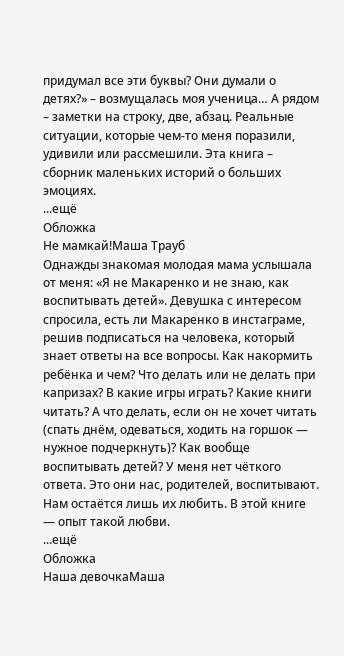придумал все эти буквы? Они думали о детях?» – возмущалась моя ученица… А рядом – заметки на строку, две, абзац. Реальные ситуации, которые чем-то меня поразили, удивили или рассмешили. Эта книга – сборник маленьких историй о больших эмоциях.
...ещё
Обложка
Не мамкай!Маша Трауб
Однажды знакомая молодая мама услышала от меня: «Я не Макаренко и не знаю, как воспитывать детей». Девушка с интересом спросила, есть ли Макаренко в инстаграме, решив подписаться на человека, который знает ответы на все вопросы. Как накормить ребёнка и чем? Что делать или не делать при капризах? В какие игры играть? Какие книги читать? А что делать, если он не хочет читать (спать днём, одеваться, ходить на горшок — нужное подчеркнуть)? Как вообще воспитывать детей? У меня нет чёткого ответа. Это они нас, родителей, воспитывают. Нам остаётся лишь их любить. В этой книге — опыт такой любви.
...ещё
Обложка
Наша девочкаМаша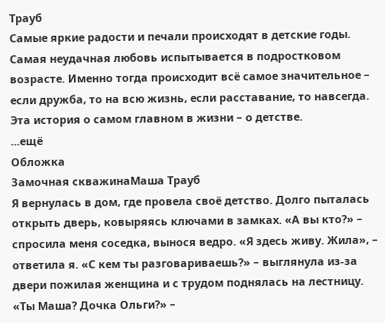Трауб
Самые яркие радости и печали происходят в детские годы. Самая неудачная любовь испытывается в подростковом возрасте. Именно тогда происходит всё самое значительное – если дружба, то на всю жизнь, если расставание, то навсегда. Эта история о самом главном в жизни – о детстве.
...ещё
Обложка
Замочная скважинаМаша Трауб
Я вернулась в дом, где провела своё детство. Долго пыталась открыть дверь, ковыряясь ключами в замках. «А вы кто?» – спросила меня соседка, вынося ведро. «Я здесь живу. Жила», – ответила я. «С кем ты разговариваешь?» – выглянула из-за двери пожилая женщина и с трудом поднялась на лестницу. «Ты Маша? Дочка Ольги?» –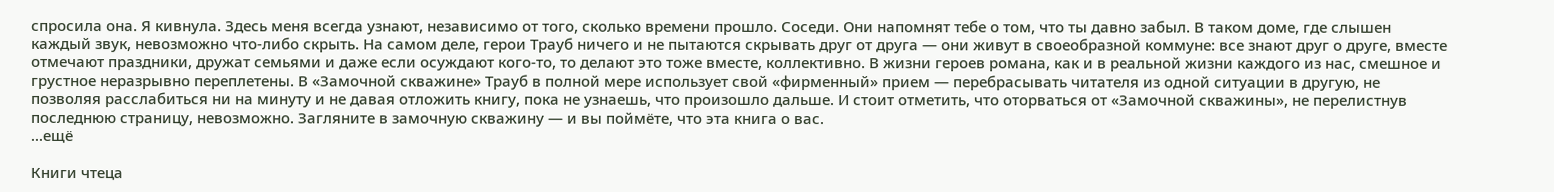спросила она. Я кивнула. Здесь меня всегда узнают, независимо от того, сколько времени прошло. Соседи. Они напомнят тебе о том, что ты давно забыл. В таком доме, где слышен каждый звук, невозможно что-либо скрыть. На самом деле, герои Трауб ничего и не пытаются скрывать друг от друга — они живут в своеобразной коммуне: все знают друг о друге, вместе отмечают праздники, дружат семьями и даже если осуждают кого-то, то делают это тоже вместе, коллективно. В жизни героев романа, как и в реальной жизни каждого из нас, смешное и грустное неразрывно переплетены. В «Замочной скважине» Трауб в полной мере использует свой «фирменный» прием — перебрасывать читателя из одной ситуации в другую, не позволяя расслабиться ни на минуту и не давая отложить книгу, пока не узнаешь, что произошло дальше. И стоит отметить, что оторваться от «Замочной скважины», не перелистнув последнюю страницу, невозможно. Загляните в замочную скважину — и вы поймёте, что эта книга о вас.
...ещё

Книги чтеца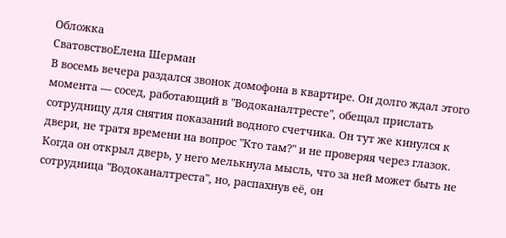Обложка
СватовствоЕлена Шерман
В восемь вечера раздался звонок домофона в квартире. Он долго ждал этого момента — сосед, работающий в "Водоканалтресте", обещал прислать сотрудницу для снятия показаний водного счетчика. Он тут же кинулся к двери, не тратя времени на вопрос "Кто там?" и не проверяя через глазок. Когда он открыл дверь, у него мелькнула мысль, что за ней может быть не сотрудница "Водоканалтреста", но, распахнув её, он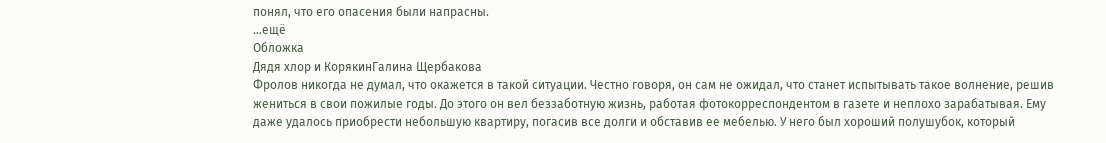понял, что его опасения были напрасны.
...ещё
Обложка
Дядя хлор и КорякинГалина Щербакова
Фролов никогда не думал, что окажется в такой ситуации. Честно говоря, он сам не ожидал, что станет испытывать такое волнение, решив жениться в свои пожилые годы. До этого он вел беззаботную жизнь, работая фотокорреспондентом в газете и неплохо зарабатывая. Ему даже удалось приобрести небольшую квартиру, погасив все долги и обставив ее мебелью. У него был хороший полушубок, который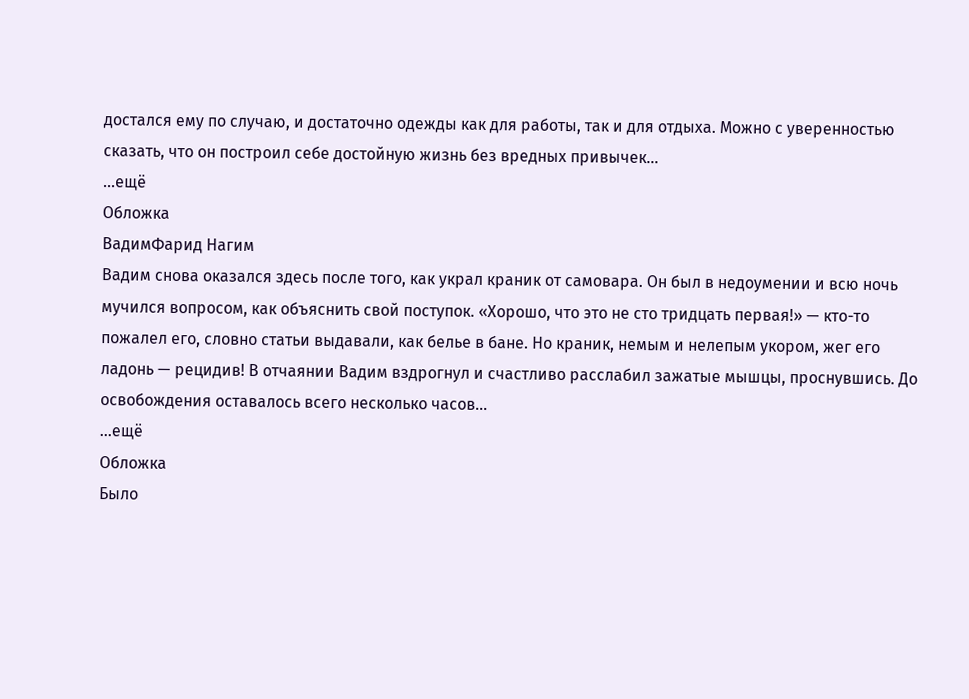достался ему по случаю, и достаточно одежды как для работы, так и для отдыха. Можно с уверенностью сказать, что он построил себе достойную жизнь без вредных привычек...
...ещё
Обложка
ВадимФарид Нагим
Вадим снова оказался здесь после того, как украл краник от самовара. Он был в недоумении и всю ночь мучился вопросом, как объяснить свой поступок. «Хорошо, что это не сто тридцать первая!» — кто-то пожалел его, словно статьи выдавали, как белье в бане. Но краник, немым и нелепым укором, жег его ладонь — рецидив! В отчаянии Вадим вздрогнул и счастливо расслабил зажатые мышцы, проснувшись. До освобождения оставалось всего несколько часов...
...ещё
Обложка
Было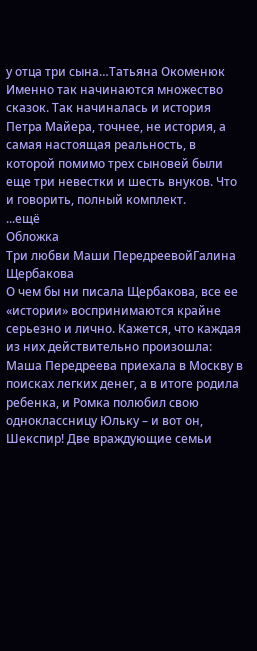у отца три сына…Татьяна Окоменюк
Именно так начинаются множество сказок. Так начиналась и история Петра Майера, точнее, не история, а самая настоящая реальность, в которой помимо трех сыновей были еще три невестки и шесть внуков. Что и говорить, полный комплект.
...ещё
Обложка
Три любви Маши ПередреевойГалина Щербакова
О чем бы ни писала Щербакова, все ее «истории» воспринимаются крайне серьезно и лично. Кажется, что каждая из них действительно произошла: Маша Передреева приехала в Москву в поисках легких денег, а в итоге родила ребенка, и Ромка полюбил свою одноклассницу Юльку – и вот он, Шекспир! Две враждующие семьи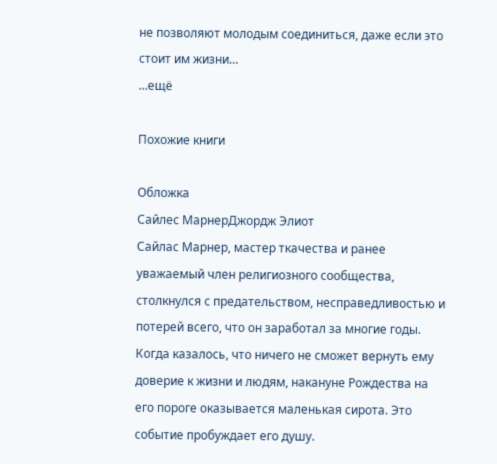не позволяют молодым соединиться, даже если это стоит им жизни…
...ещё

Похожие книги

Обложка
Сайлес МарнерДжордж Элиот
Сайлас Марнер, мастер ткачества и ранее уважаемый член религиозного сообщества, столкнулся с предательством, несправедливостью и потерей всего, что он заработал за многие годы. Когда казалось, что ничего не сможет вернуть ему доверие к жизни и людям, накануне Рождества на его пороге оказывается маленькая сирота. Это событие пробуждает его душу.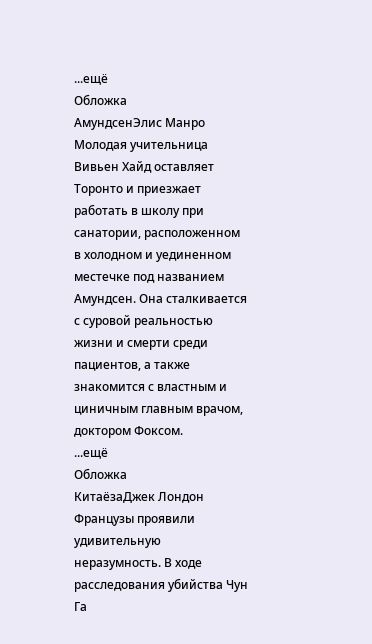...ещё
Обложка
АмундсенЭлис Манро
Молодая учительница Вивьен Хайд оставляет Торонто и приезжает работать в школу при санатории, расположенном в холодном и уединенном местечке под названием Амундсен. Она сталкивается с суровой реальностью жизни и смерти среди пациентов, а также знакомится с властным и циничным главным врачом, доктором Фоксом.
...ещё
Обложка
КитаёзаДжек Лондон
Французы проявили удивительную неразумность. В ходе расследования убийства Чун Га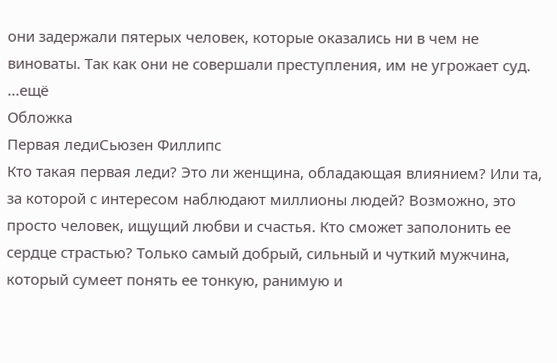они задержали пятерых человек, которые оказались ни в чем не виноваты. Так как они не совершали преступления, им не угрожает суд.
...ещё
Обложка
Первая ледиСьюзен Филлипс
Кто такая первая леди? Это ли женщина, обладающая влиянием? Или та, за которой с интересом наблюдают миллионы людей? Возможно, это просто человек, ищущий любви и счастья. Кто сможет заполонить ее сердце страстью? Только самый добрый, сильный и чуткий мужчина, который сумеет понять ее тонкую, ранимую и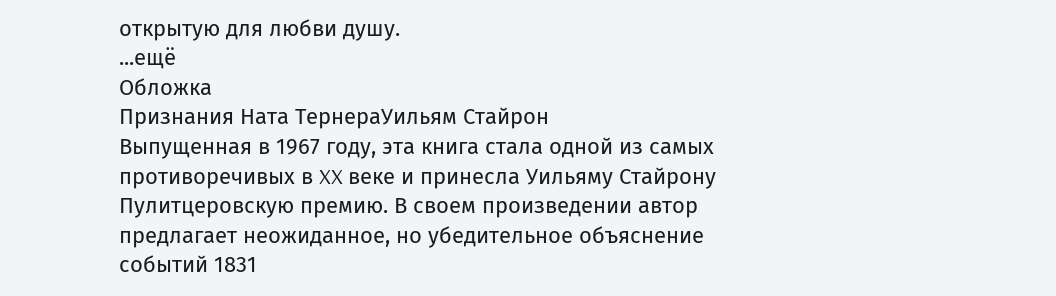открытую для любви душу.
...ещё
Обложка
Признания Ната ТернераУильям Стайрон
Выпущенная в 1967 году, эта книга стала одной из самых противоречивых в XX веке и принесла Уильяму Стайрону Пулитцеровскую премию. В своем произведении автор предлагает неожиданное, но убедительное объяснение событий 1831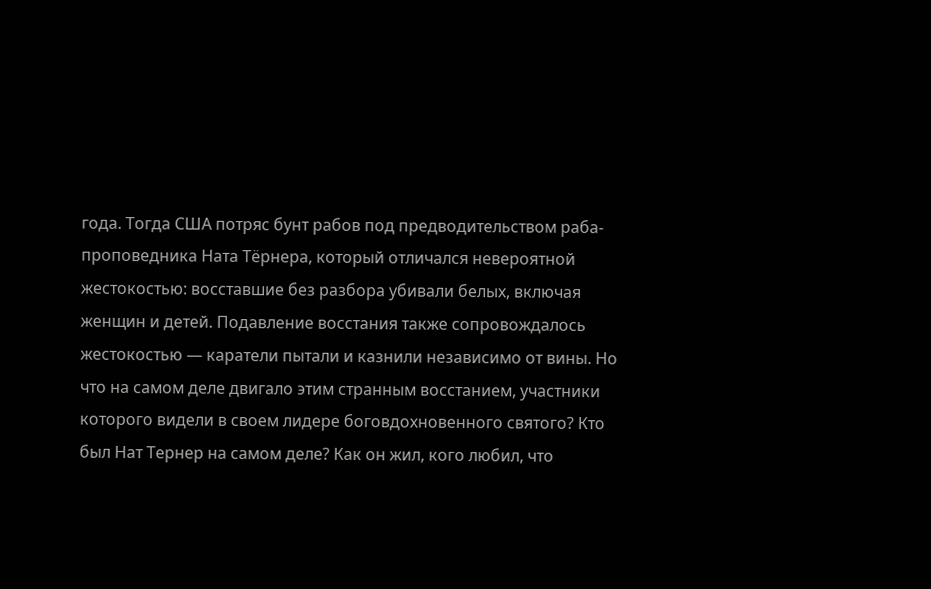года. Тогда США потряс бунт рабов под предводительством раба-проповедника Ната Тёрнера, который отличался невероятной жестокостью: восставшие без разбора убивали белых, включая женщин и детей. Подавление восстания также сопровождалось жестокостью — каратели пытали и казнили независимо от вины. Но что на самом деле двигало этим странным восстанием, участники которого видели в своем лидере боговдохновенного святого? Кто был Нат Тернер на самом деле? Как он жил, кого любил, что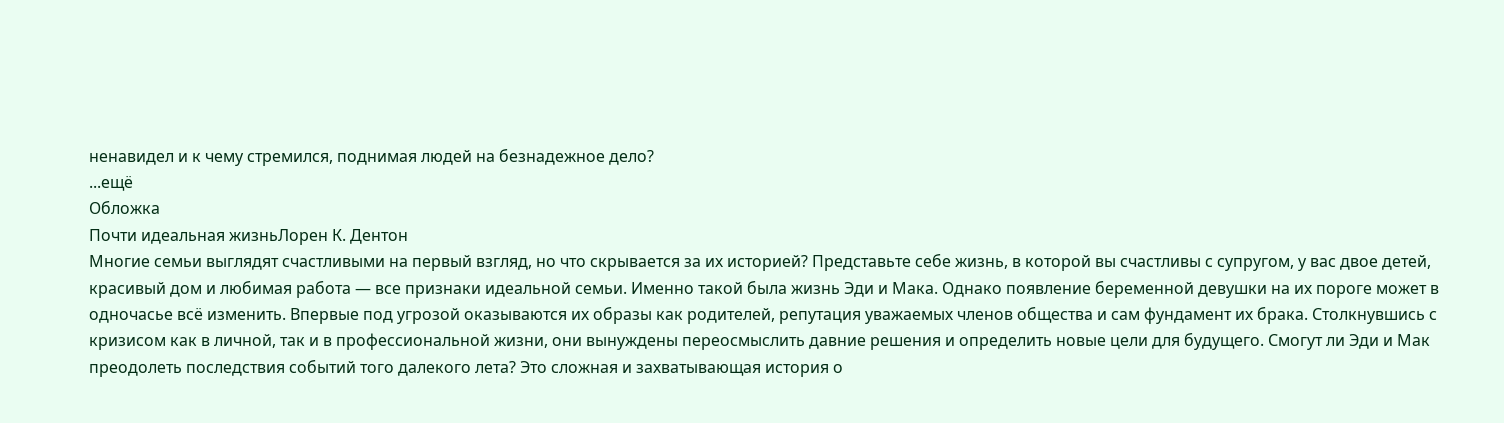ненавидел и к чему стремился, поднимая людей на безнадежное дело?
...ещё
Обложка
Почти идеальная жизньЛорен К. Дентон
Многие семьи выглядят счастливыми на первый взгляд, но что скрывается за их историей? Представьте себе жизнь, в которой вы счастливы с супругом, у вас двое детей, красивый дом и любимая работа — все признаки идеальной семьи. Именно такой была жизнь Эди и Мака. Однако появление беременной девушки на их пороге может в одночасье всё изменить. Впервые под угрозой оказываются их образы как родителей, репутация уважаемых членов общества и сам фундамент их брака. Столкнувшись с кризисом как в личной, так и в профессиональной жизни, они вынуждены переосмыслить давние решения и определить новые цели для будущего. Смогут ли Эди и Мак преодолеть последствия событий того далекого лета? Это сложная и захватывающая история о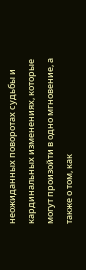неожиданных поворотах судьбы и кардинальных изменениях, которые могут произойти в одно мгновение, а также о том, как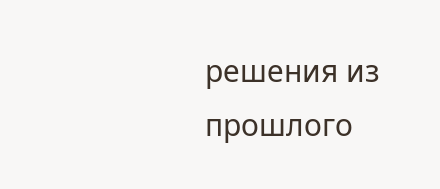решения из прошлого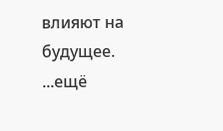влияют на будущее.
...ещё